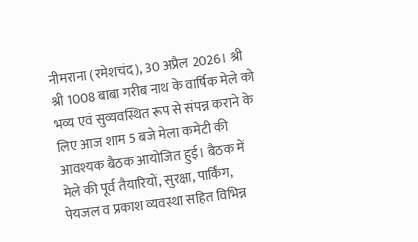नीमराना (रमेशचंद), 30 अप्रैल 2026। श्री श्री 1008 बाबा गरीब नाथ के वार्षिक मेले को भव्य एवं सुव्यवस्थित रूप से संपन्न कराने के लिए आज शाम 5 बजे मेला कमेटी की आवश्यक बैठक आयोजित हुई। बैठक में मेले की पूर्व तैयारियों, सुरक्षा, पार्किंग, पेयजल व प्रकाश व्यवस्था सहित विभिन्न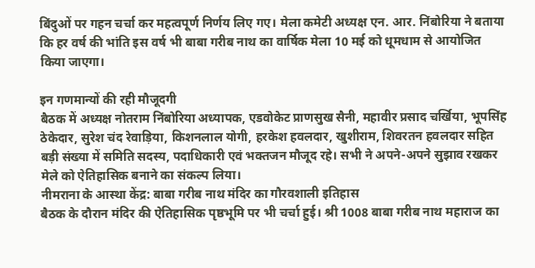बिंदुओं पर गहन चर्चा कर महत्वपूर्ण निर्णय लिए गए। मेला कमेटी अध्यक्ष एन. आर. निंबोरिया ने बताया कि हर वर्ष की भांति इस वर्ष भी बाबा गरीब नाथ का वार्षिक मेला 10 मई को धूमधाम से आयोजित किया जाएगा।

इन गणमान्यों की रही मौजूदगी
बैठक में अध्यक्ष नोतराम निंबोरिया अध्यापक, एडवोकेट प्राणसुख सैनी, महावीर प्रसाद चर्खिया, भूपसिंह ठेकेदार, सुरेश चंद रेवाड़िया, किशनलाल योगी, हरकेश हवलदार, खुशीराम, शिवरतन हवलदार सहित बड़ी संख्या में समिति सदस्य, पदाधिकारी एवं भक्तजन मौजूद रहे। सभी ने अपने-अपने सुझाव रखकर मेले को ऐतिहासिक बनाने का संकल्प लिया।
नीमराना के आस्था केंद्र: बाबा गरीब नाथ मंदिर का गौरवशाली इतिहास
बैठक के दौरान मंदिर की ऐतिहासिक पृष्ठभूमि पर भी चर्चा हुई। श्री 1008 बाबा गरीब नाथ महाराज का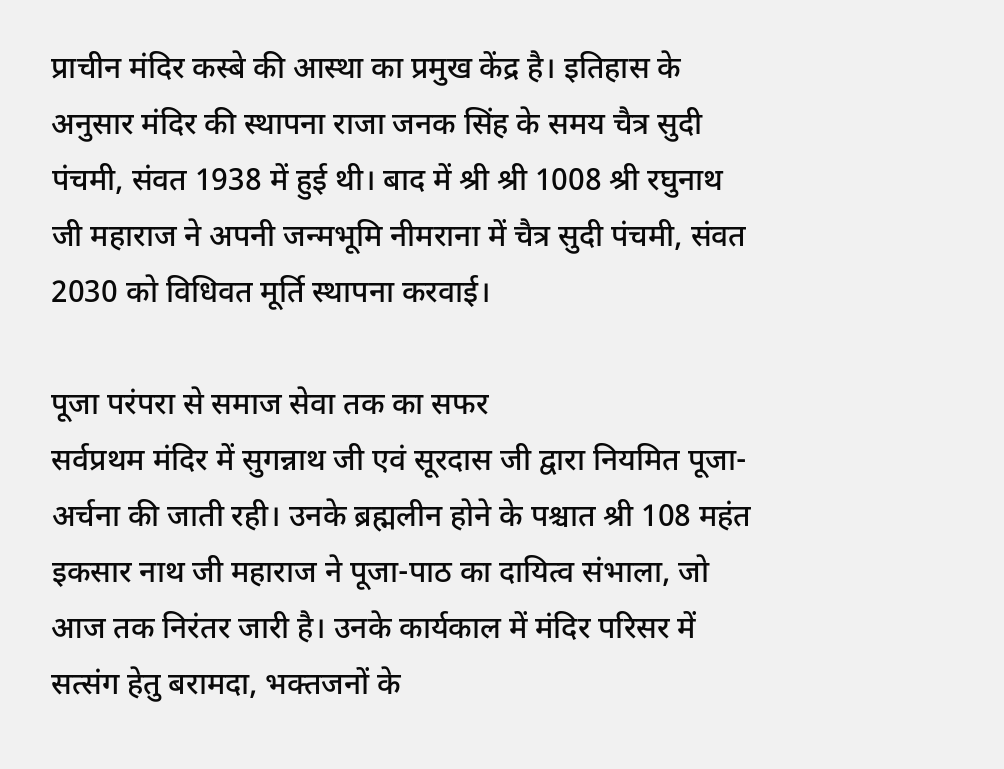प्राचीन मंदिर कस्बे की आस्था का प्रमुख केंद्र है। इतिहास के अनुसार मंदिर की स्थापना राजा जनक सिंह के समय चैत्र सुदी पंचमी, संवत 1938 में हुई थी। बाद में श्री श्री 1008 श्री रघुनाथ जी महाराज ने अपनी जन्मभूमि नीमराना में चैत्र सुदी पंचमी, संवत 2030 को विधिवत मूर्ति स्थापना करवाई।

पूजा परंपरा से समाज सेवा तक का सफर
सर्वप्रथम मंदिर में सुगन्नाथ जी एवं सूरदास जी द्वारा नियमित पूजा-अर्चना की जाती रही। उनके ब्रह्मलीन होने के पश्चात श्री 108 महंत इकसार नाथ जी महाराज ने पूजा-पाठ का दायित्व संभाला, जो आज तक निरंतर जारी है। उनके कार्यकाल में मंदिर परिसर में सत्संग हेतु बरामदा, भक्तजनों के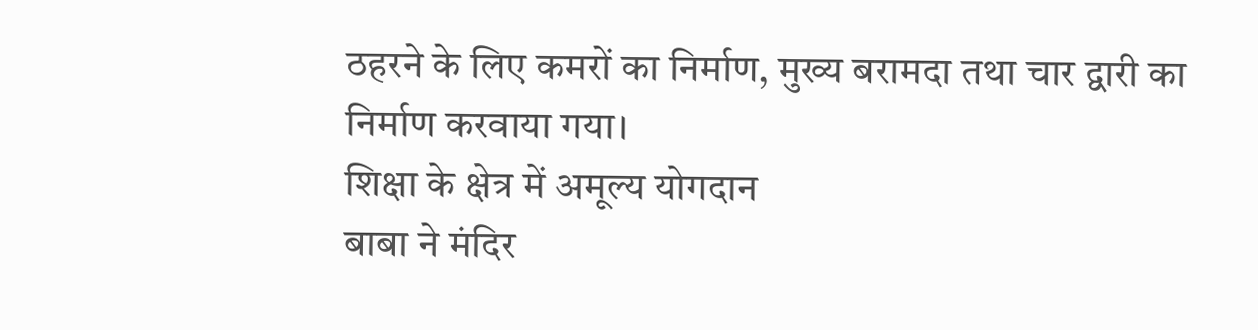ठहरने के लिए कमरों का निर्माण, मुख्य बरामदा तथा चार द्वारी का निर्माण करवाया गया।
शिक्षा के क्षेत्र में अमूल्य योगदान
बाबा ने मंदिर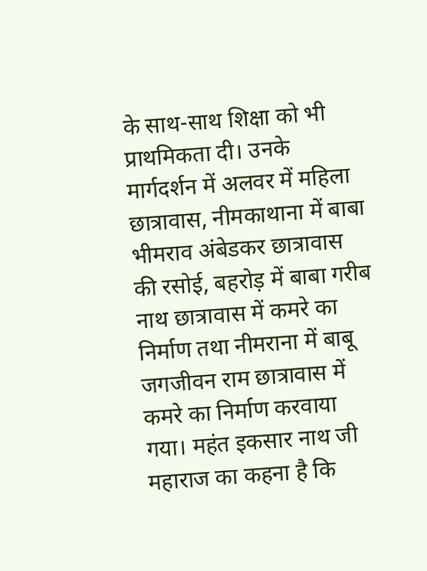के साथ-साथ शिक्षा को भी प्राथमिकता दी। उनके मार्गदर्शन में अलवर में महिला छात्रावास, नीमकाथाना में बाबा भीमराव अंबेडकर छात्रावास की रसोई, बहरोड़ में बाबा गरीब नाथ छात्रावास में कमरे का निर्माण तथा नीमराना में बाबू जगजीवन राम छात्रावास में कमरे का निर्माण करवाया गया। महंत इकसार नाथ जी महाराज का कहना है कि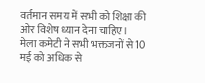वर्तमान समय में सभी को शिक्षा की ओर विशेष ध्यान देना चाहिए।
मेला कमेटी ने सभी भक्तजनों से 10 मई को अधिक से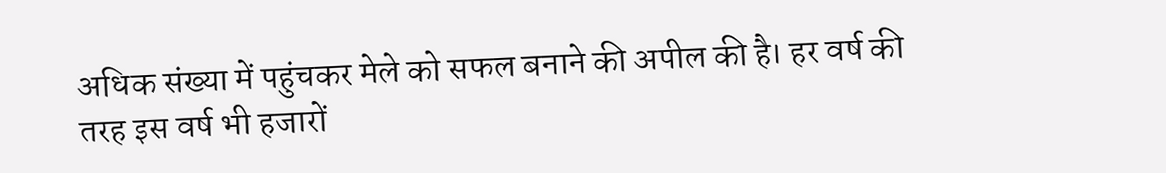अधिक संख्या में पहुंचकर मेले को सफल बनाने की अपील की है। हर वर्ष की तरह इस वर्ष भी हजारों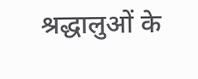श्रद्धालुओं के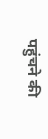पहुंचने की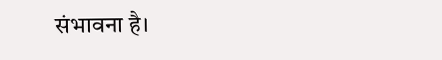संभावना है।